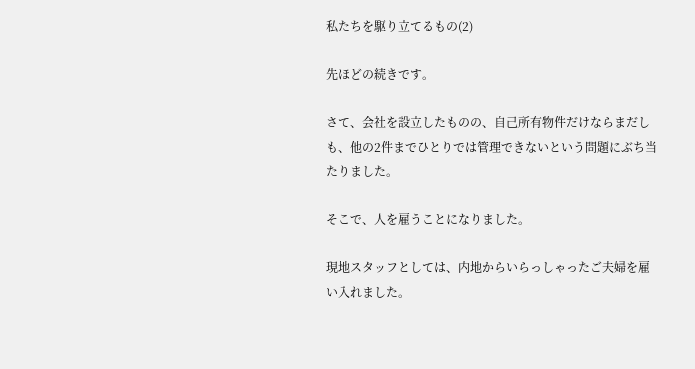私たちを駆り立てるもの(2)

先ほどの続きです。

さて、会社を設立したものの、自己所有物件だけならまだしも、他の2件までひとりでは管理できないという問題にぶち当たりました。

そこで、人を雇うことになりました。

現地スタッフとしては、内地からいらっしゃったご夫婦を雇い入れました。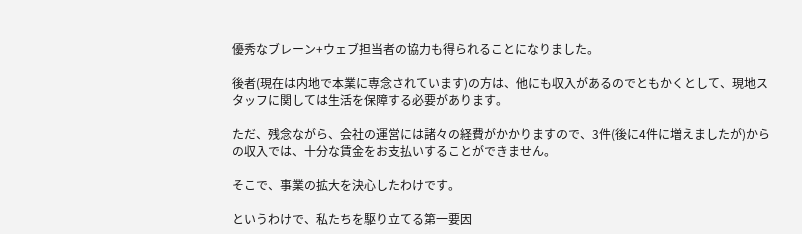優秀なブレーン+ウェブ担当者の協力も得られることになりました。

後者(現在は内地で本業に専念されています)の方は、他にも収入があるのでともかくとして、現地スタッフに関しては生活を保障する必要があります。

ただ、残念ながら、会社の運営には諸々の経費がかかりますので、3件(後に4件に増えましたが)からの収入では、十分な賃金をお支払いすることができません。

そこで、事業の拡大を決心したわけです。

というわけで、私たちを駆り立てる第一要因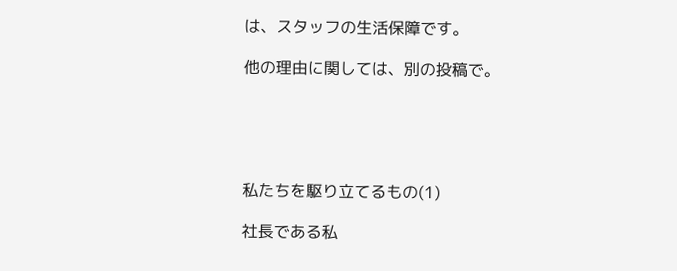は、スタッフの生活保障です。

他の理由に関しては、別の投稿で。





私たちを駆り立てるもの(1)

社長である私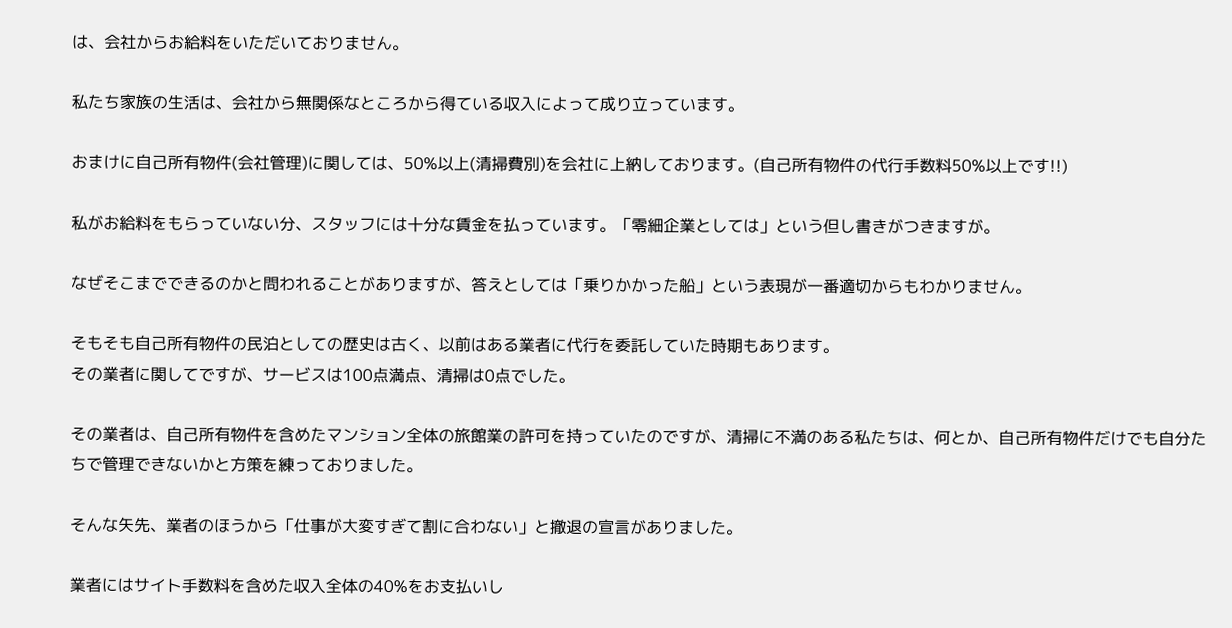は、会社からお給料をいただいておりません。

私たち家族の生活は、会社から無関係なところから得ている収入によって成り立っています。

おまけに自己所有物件(会社管理)に関しては、50%以上(清掃費別)を会社に上納しております。(自己所有物件の代行手数料50%以上です!!)

私がお給料をもらっていない分、スタッフには十分な賃金を払っています。「零細企業としては」という但し書きがつきますが。

なぜそこまでできるのかと問われることがありますが、答えとしては「乗りかかった船」という表現が一番適切からもわかりません。

そもそも自己所有物件の民泊としての歴史は古く、以前はある業者に代行を委託していた時期もあります。
その業者に関してですが、サービスは100点満点、清掃は0点でした。

その業者は、自己所有物件を含めたマンション全体の旅館業の許可を持っていたのですが、清掃に不満のある私たちは、何とか、自己所有物件だけでも自分たちで管理できないかと方策を練っておりました。

そんな矢先、業者のほうから「仕事が大変すぎて割に合わない」と撤退の宣言がありました。

業者にはサイト手数料を含めた収入全体の40%をお支払いし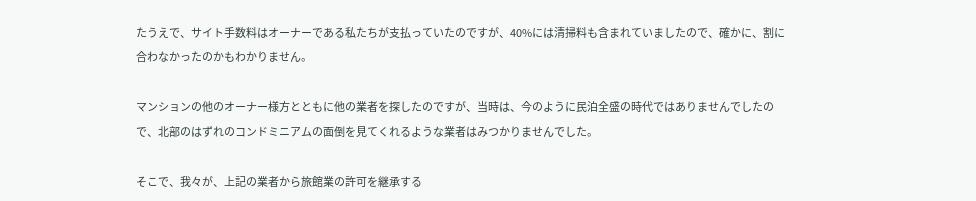たうえで、サイト手数料はオーナーである私たちが支払っていたのですが、40%には清掃料も含まれていましたので、確かに、割に合わなかったのかもわかりません。

マンションの他のオーナー様方とともに他の業者を探したのですが、当時は、今のように民泊全盛の時代ではありませんでしたので、北部のはずれのコンドミニアムの面倒を見てくれるような業者はみつかりませんでした。

そこで、我々が、上記の業者から旅館業の許可を継承する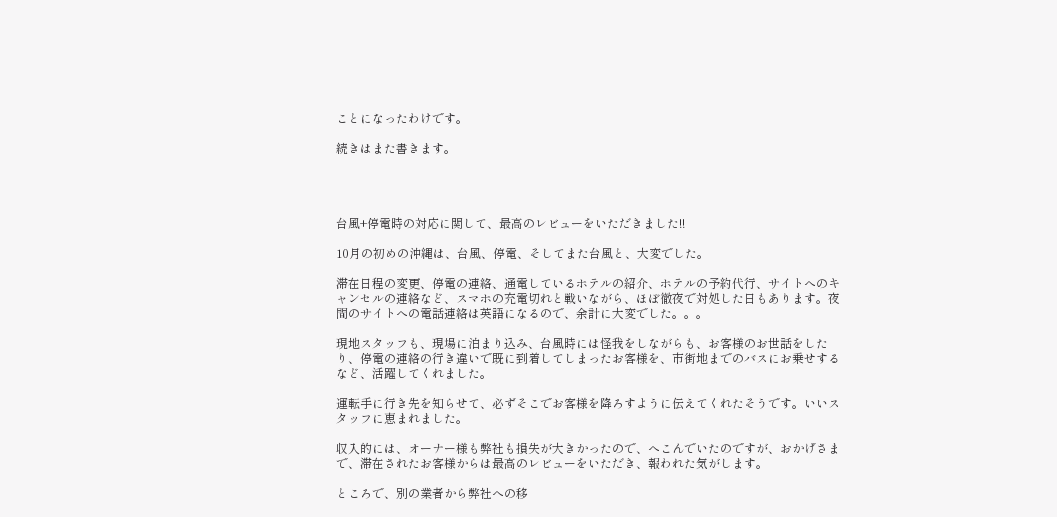ことになったわけです。

続きはまた書きます。




台風+停電時の対応に関して、最高のレビューをいただきました!!

10月の初めの沖縄は、台風、停電、そしてまた台風と、大変でした。

滞在日程の変更、停電の連絡、通電しているホテルの紹介、ホテルの予約代行、サイトへのキャンセルの連絡など、スマホの充電切れと戦いながら、ほぼ徹夜で対処した日もあります。夜間のサイトへの電話連絡は英語になるので、余計に大変でした。。。

現地スタッフも、現場に泊まり込み、台風時には怪我をしながらも、お客様のお世話をしたり、停電の連絡の行き違いで既に到着してしまったお客様を、市街地までのバスにお乗せするなど、活躍してくれました。

運転手に行き先を知らせて、必ずそこでお客様を降ろすように伝えてくれたそうです。いいスタッフに恵まれました。

収入的には、オーナー様も弊社も損失が大きかったので、へこんでいたのですが、おかげさまで、滞在されたお客様からは最高のレビューをいただき、報われた気がします。

ところで、別の業者から弊社への移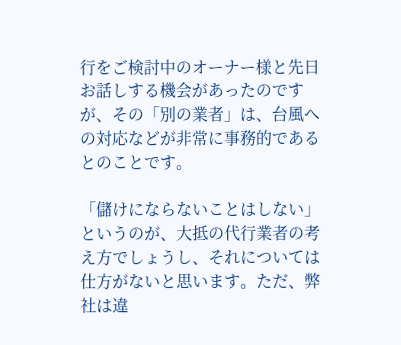行をご検討中のオーナー様と先日お話しする機会があったのですが、その「別の業者」は、台風への対応などが非常に事務的であるとのことです。

「儲けにならないことはしない」というのが、大抵の代行業者の考え方でしょうし、それについては仕方がないと思います。ただ、弊社は違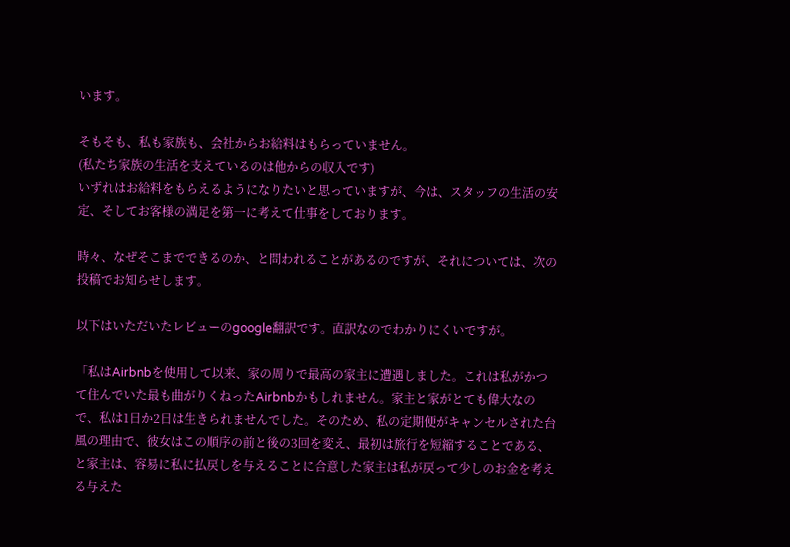います。

そもそも、私も家族も、会社からお給料はもらっていません。
(私たち家族の生活を支えているのは他からの収入です)
いずれはお給料をもらえるようになりたいと思っていますが、今は、スタッフの生活の安定、そしてお客様の満足を第一に考えて仕事をしております。

時々、なぜそこまでできるのか、と問われることがあるのですが、それについては、次の投稿でお知らせします。

以下はいただいたレビューのgoogle翻訳です。直訳なのでわかりにくいですが。

「私はAirbnbを使用して以来、家の周りで最高の家主に遭遇しました。これは私がかつて住んでいた最も曲がりくねったAirbnbかもしれません。家主と家がとても偉大なので、私は1日か2日は生きられませんでした。そのため、私の定期便がキャンセルされた台風の理由で、彼女はこの順序の前と後の3回を変え、最初は旅行を短縮することである、と家主は、容易に私に払戻しを与えることに合意した家主は私が戻って少しのお金を考える与えた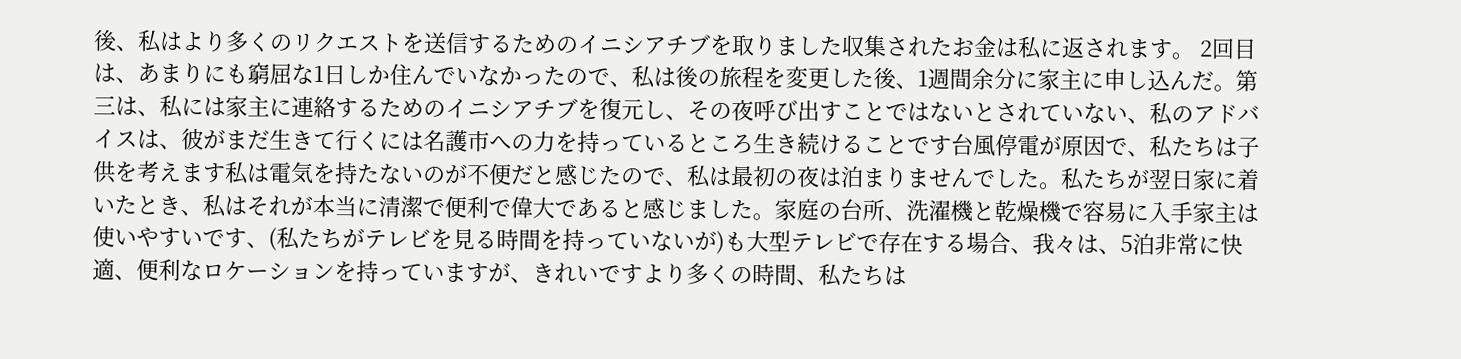後、私はより多くのリクエストを送信するためのイニシアチブを取りました収集されたお金は私に返されます。 2回目は、あまりにも窮屈な1日しか住んでいなかったので、私は後の旅程を変更した後、1週間余分に家主に申し込んだ。第三は、私には家主に連絡するためのイニシアチブを復元し、その夜呼び出すことではないとされていない、私のアドバイスは、彼がまだ生きて行くには名護市への力を持っているところ生き続けることです台風停電が原因で、私たちは子供を考えます私は電気を持たないのが不便だと感じたので、私は最初の夜は泊まりませんでした。私たちが翌日家に着いたとき、私はそれが本当に清潔で便利で偉大であると感じました。家庭の台所、洗濯機と乾燥機で容易に入手家主は使いやすいです、(私たちがテレビを見る時間を持っていないが)も大型テレビで存在する場合、我々は、5泊非常に快適、便利なロケーションを持っていますが、きれいですより多くの時間、私たちは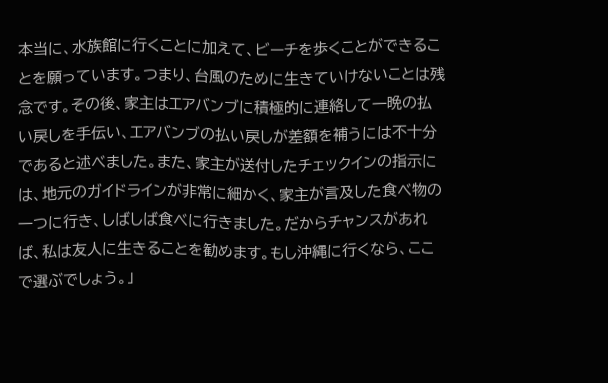本当に、水族館に行くことに加えて、ビーチを歩くことができることを願っています。つまり、台風のために生きていけないことは残念です。その後、家主はエアバンブに積極的に連絡して一晩の払い戻しを手伝い、エアバンブの払い戻しが差額を補うには不十分であると述べました。また、家主が送付したチェックインの指示には、地元のガイドラインが非常に細かく、家主が言及した食べ物の一つに行き、しばしば食べに行きました。だからチャンスがあれば、私は友人に生きることを勧めます。もし沖縄に行くなら、ここで選ぶでしょう。」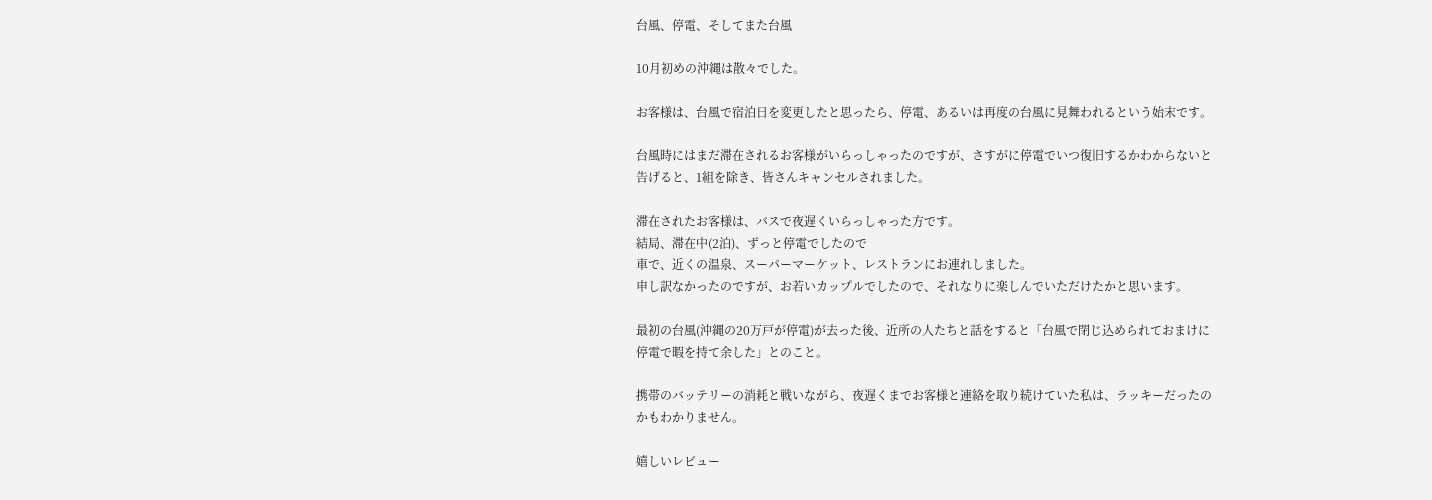台風、停電、そしてまた台風

10月初めの沖縄は散々でした。

お客様は、台風で宿泊日を変更したと思ったら、停電、あるいは再度の台風に見舞われるという始末です。

台風時にはまだ滞在されるお客様がいらっしゃったのですが、さすがに停電でいつ復旧するかわからないと告げると、1組を除き、皆さんキャンセルされました。

滞在されたお客様は、バスで夜遅くいらっしゃった方です。
結局、滞在中(2泊)、ずっと停電でしたので
車で、近くの温泉、スーパーマーケット、レストランにお連れしました。
申し訳なかったのですが、お若いカップルでしたので、それなりに楽しんでいただけたかと思います。

最初の台風(沖縄の20万戸が停電)が去った後、近所の人たちと話をすると「台風で閉じ込められておまけに停電で暇を持て余した」とのこと。

携帯のバッテリーの消耗と戦いながら、夜遅くまでお客様と連絡を取り続けていた私は、ラッキーだったのかもわかりません。

嬉しいレビュー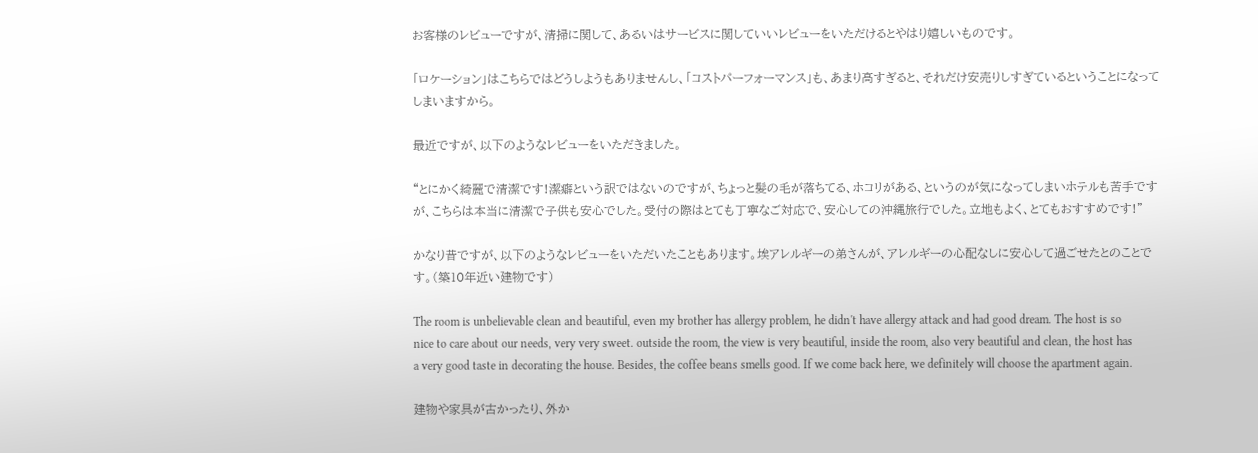お客様のレビューですが、清掃に関して、あるいはサービスに関していいレビューをいただけるとやはり嬉しいものです。

「ロケーション」はこちらではどうしようもありませんし、「コストパーフォーマンス」も、あまり高すぎると、それだけ安売りしすぎているということになってしまいますから。

最近ですが、以下のようなレビューをいただきました。

“とにかく綺麗で清潔です!潔癖という訳ではないのですが、ちょっと髪の毛が落ちてる、ホコリがある、というのが気になってしまいホテルも苦手ですが、こちらは本当に清潔で子供も安心でした。受付の際はとても丁寧なご対応で、安心しての沖縄旅行でした。立地もよく、とてもおすすめです!”

かなり昔ですが、以下のようなレビューをいただいたこともあります。埃アレルギーの弟さんが、アレルギーの心配なしに安心して過ごせたとのことです。(築10年近い建物です)

The room is unbelievable clean and beautiful, even my brother has allergy problem, he didn't have allergy attack and had good dream. The host is so nice to care about our needs, very very sweet. outside the room, the view is very beautiful, inside the room, also very beautiful and clean, the host has a very good taste in decorating the house. Besides, the coffee beans smells good. If we come back here, we definitely will choose the apartment again.

建物や家具が古かったり、外か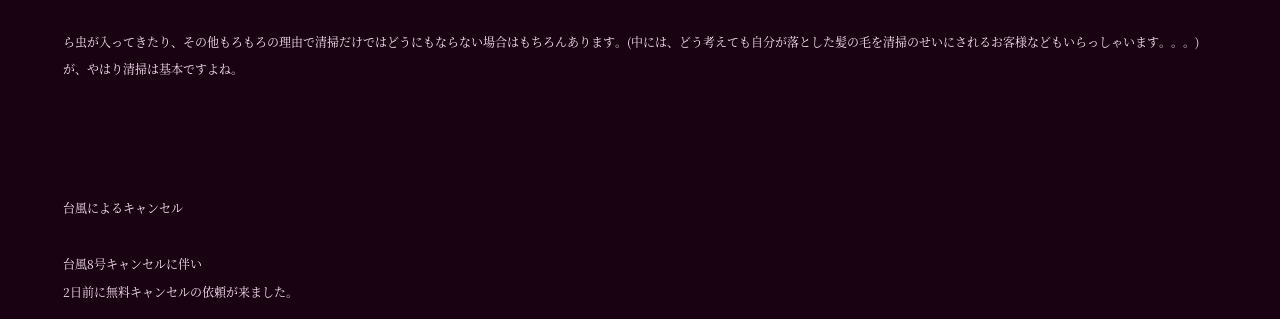ら虫が入ってきたり、その他もろもろの理由で清掃だけではどうにもならない場合はもちろんあります。(中には、どう考えても自分が落とした髪の毛を清掃のせいにされるお客様などもいらっしゃいます。。。)
が、やはり清掃は基本ですよね。




台風によるキャンセル

台風8号キャンセルに伴い
2日前に無料キャンセルの依頼が来ました。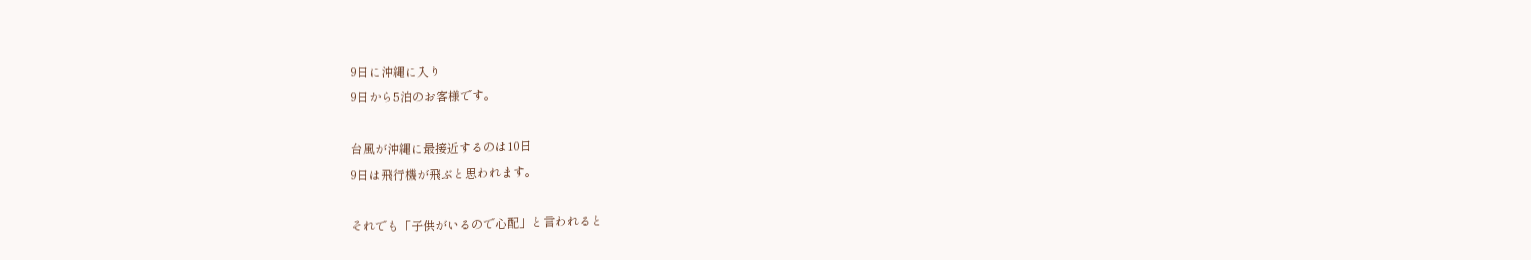9日に沖縄に入り
9日から5泊のお客様です。

台風が沖縄に最接近するのは10日
9日は飛行機が飛ぶと思われます。

それでも「子供がいるので心配」と言われると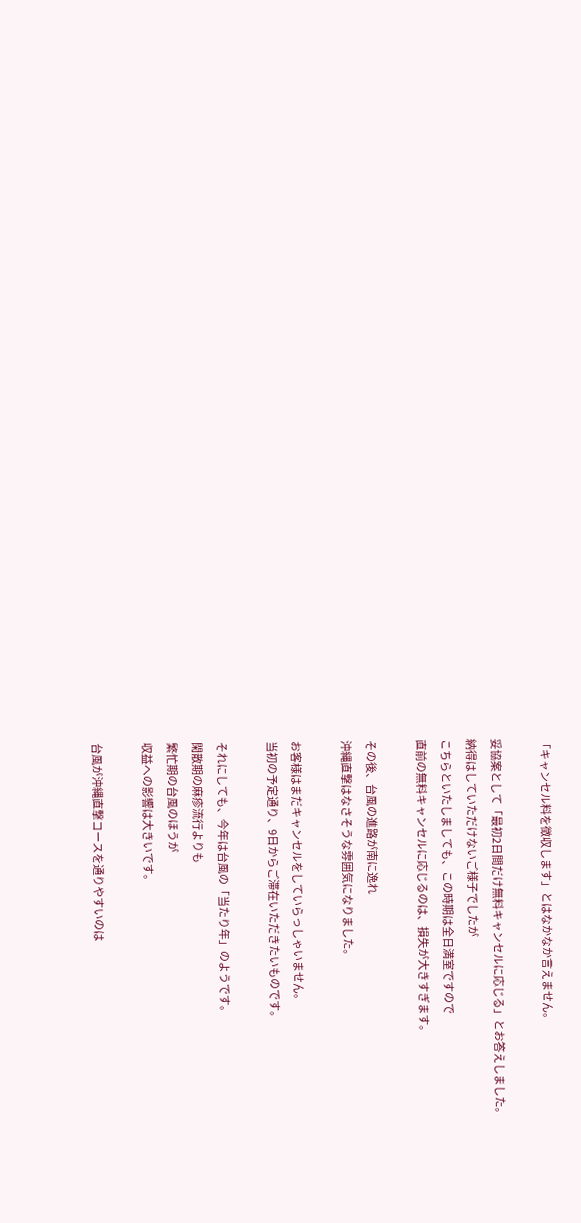「キャンセル料を徴収します」とはなかなか言えません。

妥協案として「最初2日間だけ無料キャンセルに応じる」とお答えしました。
納得はしていただけないご様子でしたが
こちらといたしましても、この時期は全日満室ですので
直前の無料キャンセルに応じるのは、損失が大きすぎます。

その後、台風の進路が南に逸れ
沖縄直撃はなさそうな雰囲気になりました。

お客様はまだキャンセルをしていらっしゃいません。
当初の予定通り、9日からご滞在いただきたいものです。

それにしても、今年は台風の「当たり年」のようです。
閑散期の麻疹流行よりも
繁忙期の台風のほうが
収益への影響は大きいです。

台風が沖縄直撃コースを通りやすいのは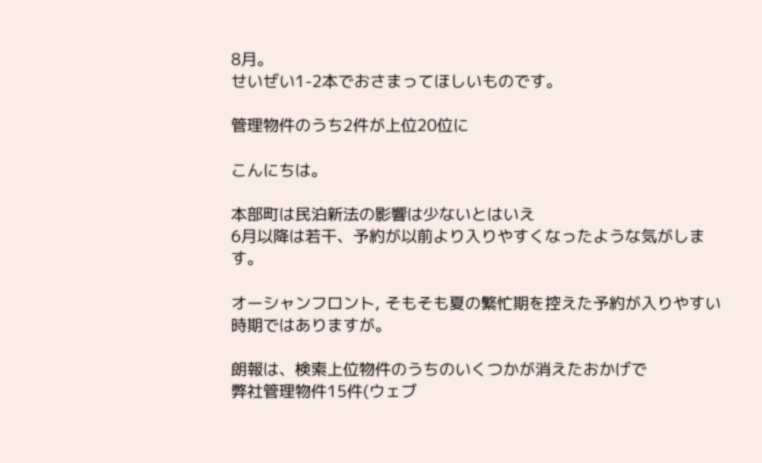8月。
せいぜい1-2本でおさまってほしいものです。

管理物件のうち2件が上位20位に

こんにちは。

本部町は民泊新法の影響は少ないとはいえ
6月以降は若干、予約が以前より入りやすくなったような気がします。

オーシャンフロント, そもそも夏の繁忙期を控えた予約が入りやすい時期ではありますが。

朗報は、検索上位物件のうちのいくつかが消えたおかげで
弊社管理物件15件(ウェブ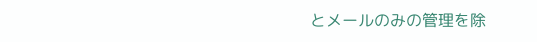とメールのみの管理を除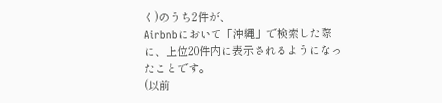く)のうち2件が、
Airbnbにおいて「沖縄」で検索した際に、上位20件内に表示されるようになったことです。
(以前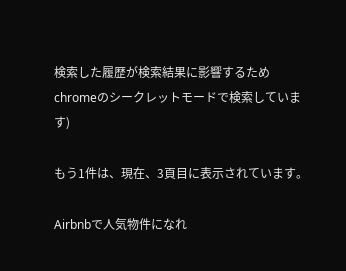検索した履歴が検索結果に影響するため
chromeのシークレットモードで検索しています)

もう1件は、現在、3頁目に表示されています。

Airbnbで人気物件になれ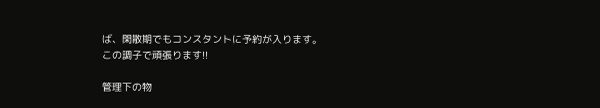ば、閑散期でもコンスタントに予約が入ります。
この調子で頑張ります!!

管理下の物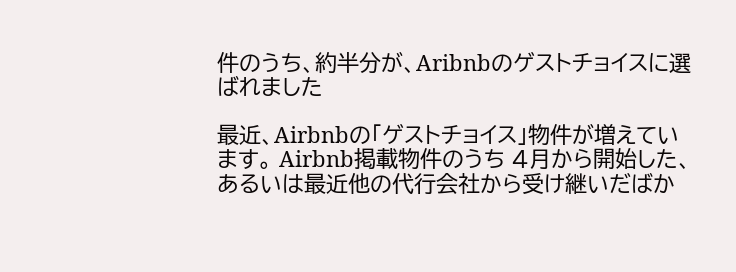件のうち、約半分が、Aribnbのゲストチョイスに選ばれました

最近、Airbnbの「ゲストチョイス」物件が増えています。 Airbnb掲載物件のうち 4月から開始した、あるいは最近他の代行会社から受け継いだばか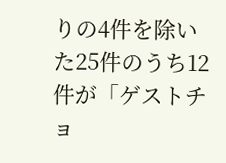りの4件を除いた25件のうち12件が「ゲストチョ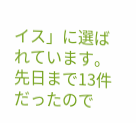イス」に選ばれています。 先日まで13件だったので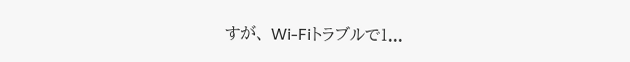すが、 Wi-Fiトラブルで1...